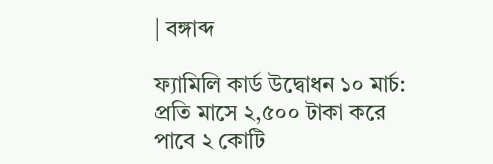| বঙ্গাব্দ

ফ্যামিলি কার্ড উদ্বোধন ১০ মার্চ: প্রতি মাসে ২,৫০০ টাকা করে পাবে ২ কোটি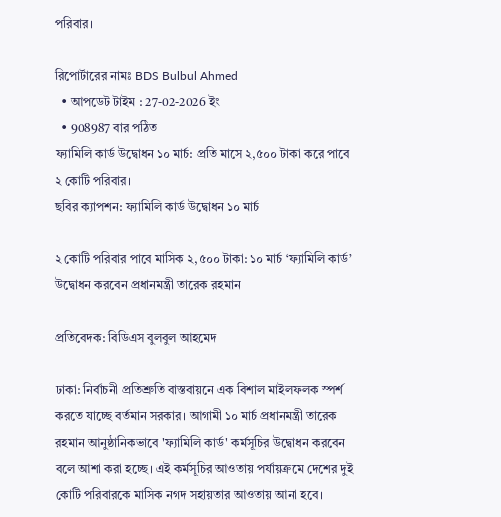পরিবার।

রিপোর্টারের নামঃ BDS Bulbul Ahmed
  • আপডেট টাইম : 27-02-2026 ইং
  • 908987 বার পঠিত
ফ্যামিলি কার্ড উদ্বোধন ১০ মার্চ: প্রতি মাসে ২,৫০০ টাকা করে পাবে ২ কোটি পরিবার।
ছবির ক্যাপশন: ফ্যামিলি কার্ড উদ্বোধন ১০ মার্চ

২ কোটি পরিবার পাবে মাসিক ২,৫০০ টাকা: ১০ মার্চ ‘ফ্যামিলি কার্ড’ উদ্বোধন করবেন প্রধানমন্ত্রী তারেক রহমান

প্রতিবেদক: বিডিএস বুলবুল আহমেদ

ঢাকা: নির্বাচনী প্রতিশ্রুতি বাস্তবায়নে এক বিশাল মাইলফলক স্পর্শ করতে যাচ্ছে বর্তমান সরকার। আগামী ১০ মার্চ প্রধানমন্ত্রী তারেক রহমান আনুষ্ঠানিকভাবে 'ফ্যামিলি কার্ড' কর্মসূচির উদ্বোধন করবেন বলে আশা করা হচ্ছে। এই কর্মসূচির আওতায় পর্যায়ক্রমে দেশের দুই কোটি পরিবারকে মাসিক নগদ সহায়তার আওতায় আনা হবে।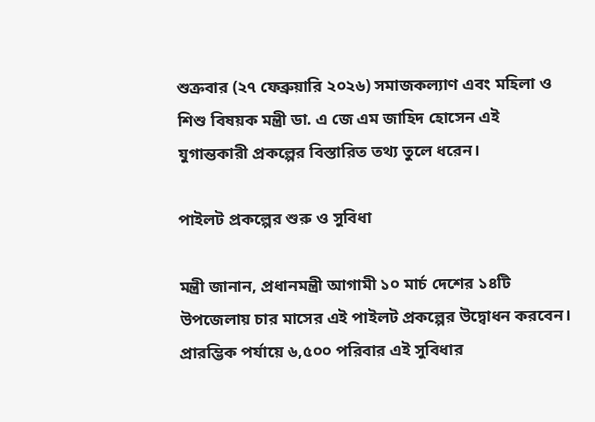শুক্রবার (২৭ ফেব্রুয়ারি ২০২৬) সমাজকল্যাণ এবং মহিলা ও শিশু বিষয়ক মন্ত্রী ডা. এ জে এম জাহিদ হোসেন এই যুগান্তকারী প্রকল্পের বিস্তারিত তথ্য তুলে ধরেন।

পাইলট প্রকল্পের শুরু ও সুবিধা

মন্ত্রী জানান, প্রধানমন্ত্রী আগামী ১০ মার্চ দেশের ১৪টি উপজেলায় চার মাসের এই পাইলট প্রকল্পের উদ্বোধন করবেন। প্রারম্ভিক পর্যায়ে ৬,৫০০ পরিবার এই সুবিধার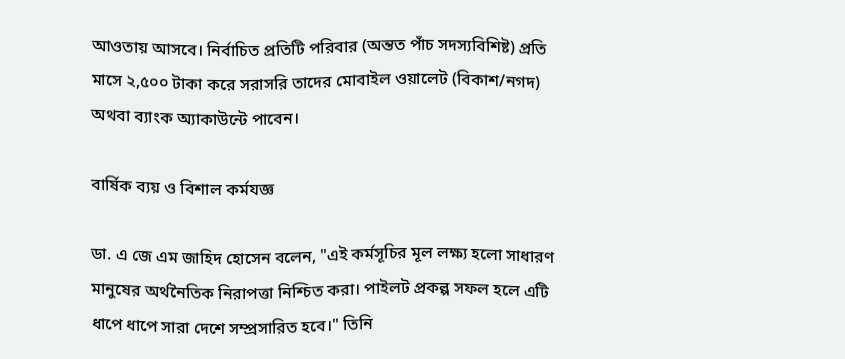আওতায় আসবে। নির্বাচিত প্রতিটি পরিবার (অন্তত পাঁচ সদস্যবিশিষ্ট) প্রতি মাসে ২,৫০০ টাকা করে সরাসরি তাদের মোবাইল ওয়ালেট (বিকাশ/নগদ) অথবা ব্যাংক অ্যাকাউন্টে পাবেন।

বার্ষিক ব্যয় ও বিশাল কর্মযজ্ঞ

ডা. এ জে এম জাহিদ হোসেন বলেন, "এই কর্মসূচির মূল লক্ষ্য হলো সাধারণ মানুষের অর্থনৈতিক নিরাপত্তা নিশ্চিত করা। পাইলট প্রকল্প সফল হলে এটি ধাপে ধাপে সারা দেশে সম্প্রসারিত হবে।" তিনি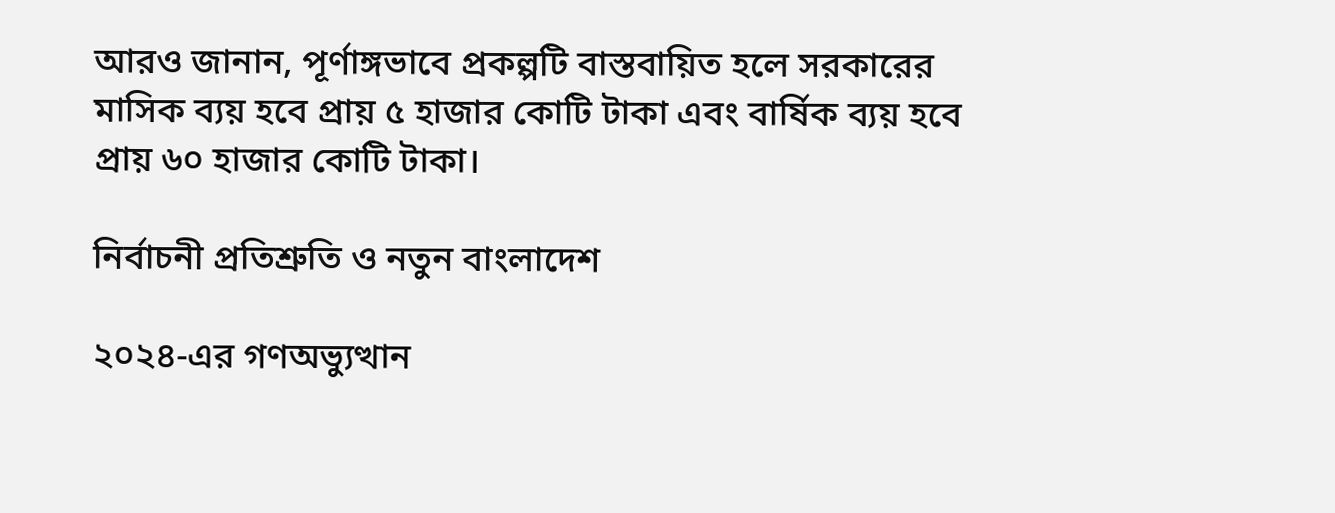আরও জানান, পূর্ণাঙ্গভাবে প্রকল্পটি বাস্তবায়িত হলে সরকারের মাসিক ব্যয় হবে প্রায় ৫ হাজার কোটি টাকা এবং বার্ষিক ব্যয় হবে প্রায় ৬০ হাজার কোটি টাকা।

নির্বাচনী প্রতিশ্রুতি ও নতুন বাংলাদেশ

২০২৪-এর গণঅভ্যুত্থান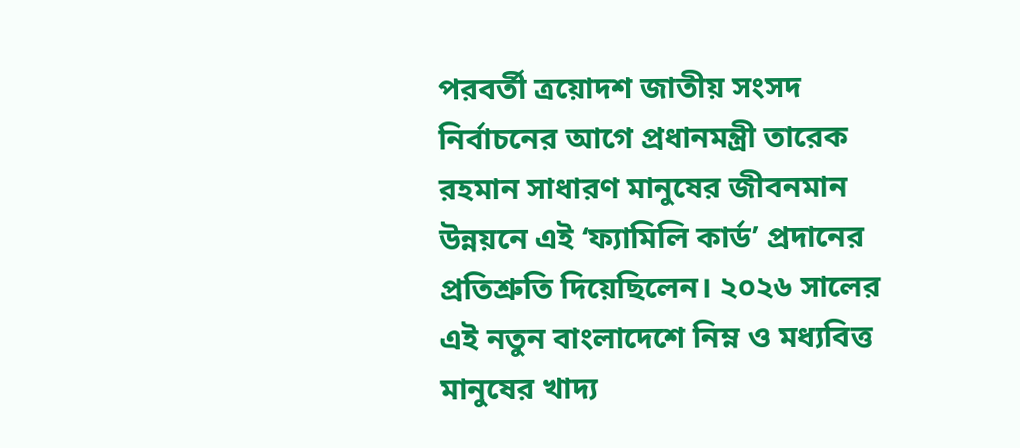পরবর্তী ত্রয়োদশ জাতীয় সংসদ নির্বাচনের আগে প্রধানমন্ত্রী তারেক রহমান সাধারণ মানুষের জীবনমান উন্নয়নে এই ‘ফ্যামিলি কার্ড’ প্রদানের প্রতিশ্রুতি দিয়েছিলেন। ২০২৬ সালের এই নতুন বাংলাদেশে নিম্ন ও মধ্যবিত্ত মানুষের খাদ্য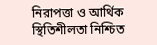নিরাপত্তা ও আর্থিক স্থিতিশীলতা নিশ্চিত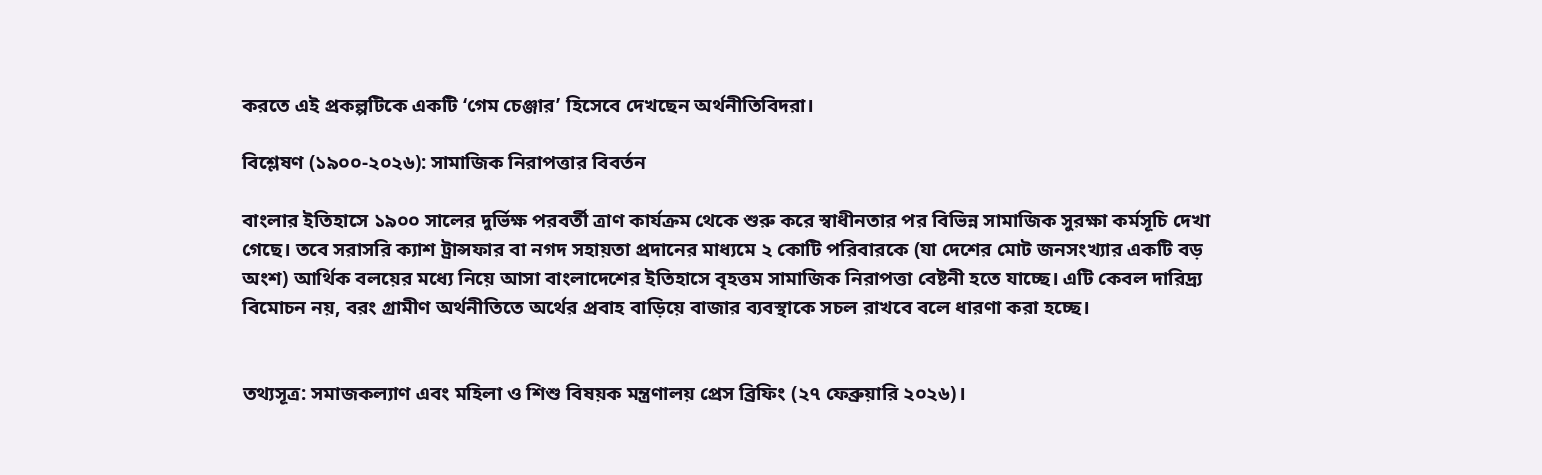করতে এই প্রকল্পটিকে একটি ‘গেম চেঞ্জার’ হিসেবে দেখছেন অর্থনীতিবিদরা।

বিশ্লেষণ (১৯০০-২০২৬): সামাজিক নিরাপত্তার বিবর্তন

বাংলার ইতিহাসে ১৯০০ সালের দুর্ভিক্ষ পরবর্তী ত্রাণ কার্যক্রম থেকে শুরু করে স্বাধীনতার পর বিভিন্ন সামাজিক সুরক্ষা কর্মসূচি দেখা গেছে। তবে সরাসরি ক্যাশ ট্রান্সফার বা নগদ সহায়তা প্রদানের মাধ্যমে ২ কোটি পরিবারকে (যা দেশের মোট জনসংখ্যার একটি বড় অংশ) আর্থিক বলয়ের মধ্যে নিয়ে আসা বাংলাদেশের ইতিহাসে বৃহত্তম সামাজিক নিরাপত্তা বেষ্টনী হতে যাচ্ছে। এটি কেবল দারিদ্র্য বিমোচন নয়, বরং গ্রামীণ অর্থনীতিতে অর্থের প্রবাহ বাড়িয়ে বাজার ব্যবস্থাকে সচল রাখবে বলে ধারণা করা হচ্ছে।


তথ্যসূত্র: সমাজকল্যাণ এবং মহিলা ও শিশু বিষয়ক মন্ত্রণালয় প্রেস ব্রিফিং (২৭ ফেব্রুয়ারি ২০২৬)।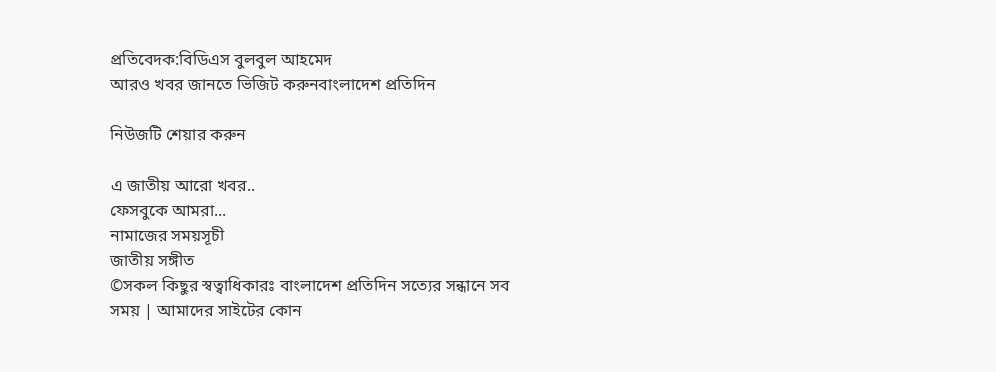প্রতিবেদক:বিডিএস বুলবুল আহমেদ
আরও খবর জানতে ভিজিট করুনবাংলাদেশ প্রতিদিন

নিউজটি শেয়ার করুন

এ জাতীয় আরো খবর..
ফেসবুকে আমরা...
নামাজের সময়সূচী
জাতীয় সঙ্গীত
©সকল কিছুর স্বত্বাধিকারঃ বাংলাদেশ প্রতিদিন সত্যের সন্ধানে সব সময় | আমাদের সাইটের কোন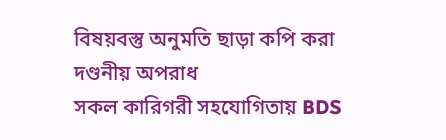বিষয়বস্তু অনুমতি ছাড়া কপি করা দণ্ডনীয় অপরাধ
সকল কারিগরী সহযোগিতায় BDS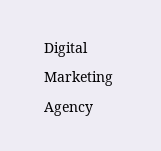Digital Marketing Agency